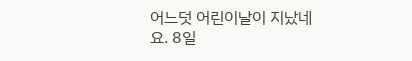어느덧 어린이날이 지났네요. 8일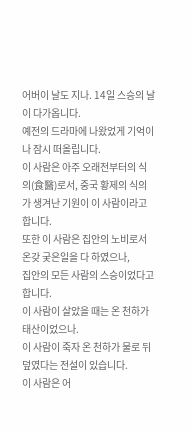어버이 날도 지나. 14일 스승의 날이 다가옵니다.
예전의 드라마에 나왔었게 기억이 나 잠시 떠올립니다.
이 사람은 아주 오래전부터의 식의(食醫)로서, 중국 황제의 식의가 생겨난 기원이 이 사람이라고 합니다.
또한 이 사람은 집안의 노비로서 온갖 궂은일을 다 하였으나,
집안의 모든 사람의 스승이었다고 합니다.
이 사람이 살았을 때는 온 천하가 태산이었으나.
이 사람이 죽자 온 천하가 물로 뒤덮였다는 전설이 있습니다.
이 사람은 어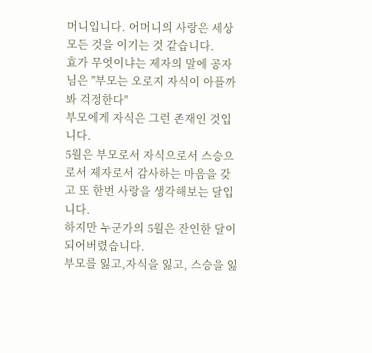머니입니다. 어머니의 사랑은 세상 모든 것을 이기는 것 같습니다.
효가 무엇이냐는 제자의 말에 공자님은 "부모는 오로지 자식이 아플까봐 걱정한다"
부모에게 자식은 그런 존재인 것입니다.
5월은 부모로서 자식으로서 스승으로서 제자로서 감사하는 마음을 갖고 또 한번 사랑을 생각해보는 달입니다.
하지만 누군가의 5월은 잔인한 달이 되어버렸습니다.
부모를 잃고,자식을 잃고, 스승을 잃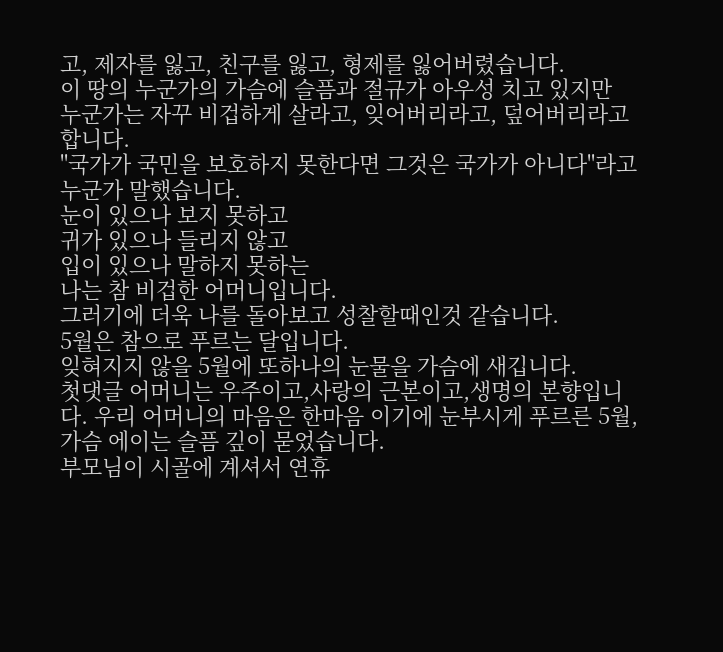고, 제자를 잃고, 친구를 잃고, 형제를 잃어버렸습니다.
이 땅의 누군가의 가슴에 슬픔과 절규가 아우성 치고 있지만
누군가는 자꾸 비겁하게 살라고, 잊어버리라고, 덮어버리라고 합니다.
"국가가 국민을 보호하지 못한다면 그것은 국가가 아니다"라고 누군가 말했습니다.
눈이 있으나 보지 못하고
귀가 있으나 들리지 않고
입이 있으나 말하지 못하는
나는 참 비겁한 어머니입니다.
그러기에 더욱 나를 돌아보고 성찰할때인것 같습니다.
5월은 참으로 푸르는 달입니다.
잊혀지지 않을 5월에 또하나의 눈물을 가슴에 새깁니다.
첫댓글 어머니는 우주이고,사랑의 근본이고,생명의 본향입니다. 우리 어머니의 마음은 한마음 이기에 눈부시게 푸르른 5월,가슴 에이는 슬픔 깊이 묻었습니다.
부모님이 시골에 계셔서 연휴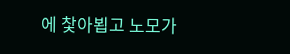에 찿아뵙고 노모가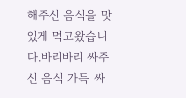해주신 음식을 맛있게 먹고왔습니다.바리바리 싸주신 음식 가득 싸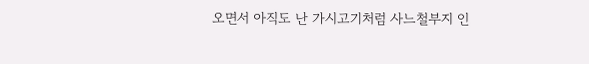오면서 아직도 난 가시고기처럼 사느철부지 인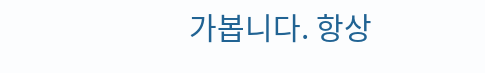가봅니다. 항상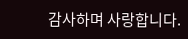감사하며 사랑합니다.